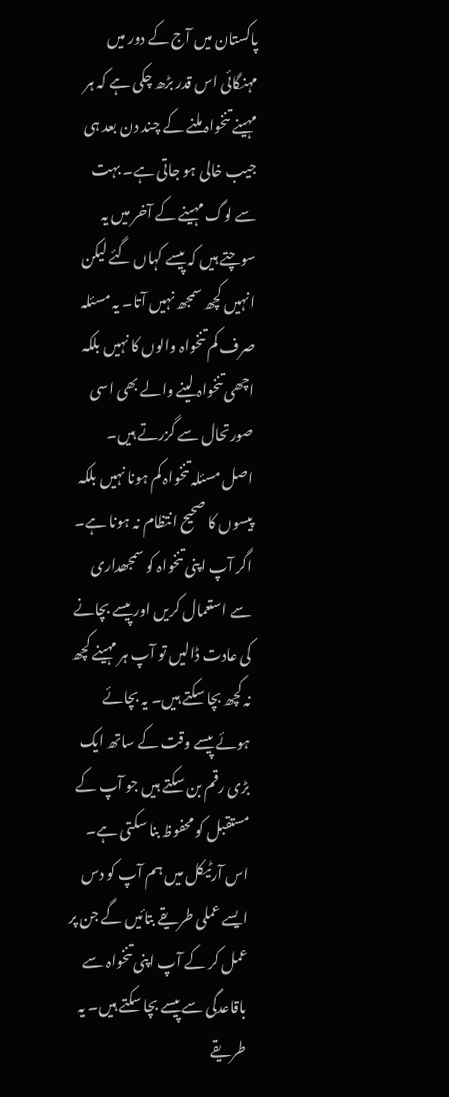پاکستان میں آج کے دور میں مہنگائی اس قدر بڑھ چکی ہے کہ ہر مہینے تنخواہ ملنے کے چند دن بعد ہی جیب خالی ہو جاتی ہے۔ بہت سے لوگ مہینے کے آخر میں یہ سوچتے ہیں کہ پیسے کہاں گئے لیکن انہیں کچھ سمجھ نہیں آتا۔ یہ مسئلہ صرف کم تنخواہ والوں کا نہیں بلکہ اچھی تنخواہ لینے والے بھی اسی صورتحال سے گزرتے ہیں۔
اصل مسئلہ تنخواہ کم ہونا نہیں بلکہ پیسوں کا صحیح انتظام نہ ہونا ہے۔ اگر آپ اپنی تنخواہ کو سمجھداری سے استعمال کریں اور پیسے بچانے کی عادت ڈالیں تو آپ ہر مہینے کچھ نہ کچھ بچا سکتے ہیں۔ یہ بچائے ہوئے پیسے وقت کے ساتھ ایک بڑی رقم بن سکتے ہیں جو آپ کے مستقبل کو محفوظ بنا سکتی ہے۔
اس آرٹیکل میں ہم آپ کو دس ایسے عملی طریقے بتائیں گے جن پر عمل کر کے آپ اپنی تنخواہ سے باقاعدگی سے پیسے بچا سکتے ہیں۔ یہ طریقے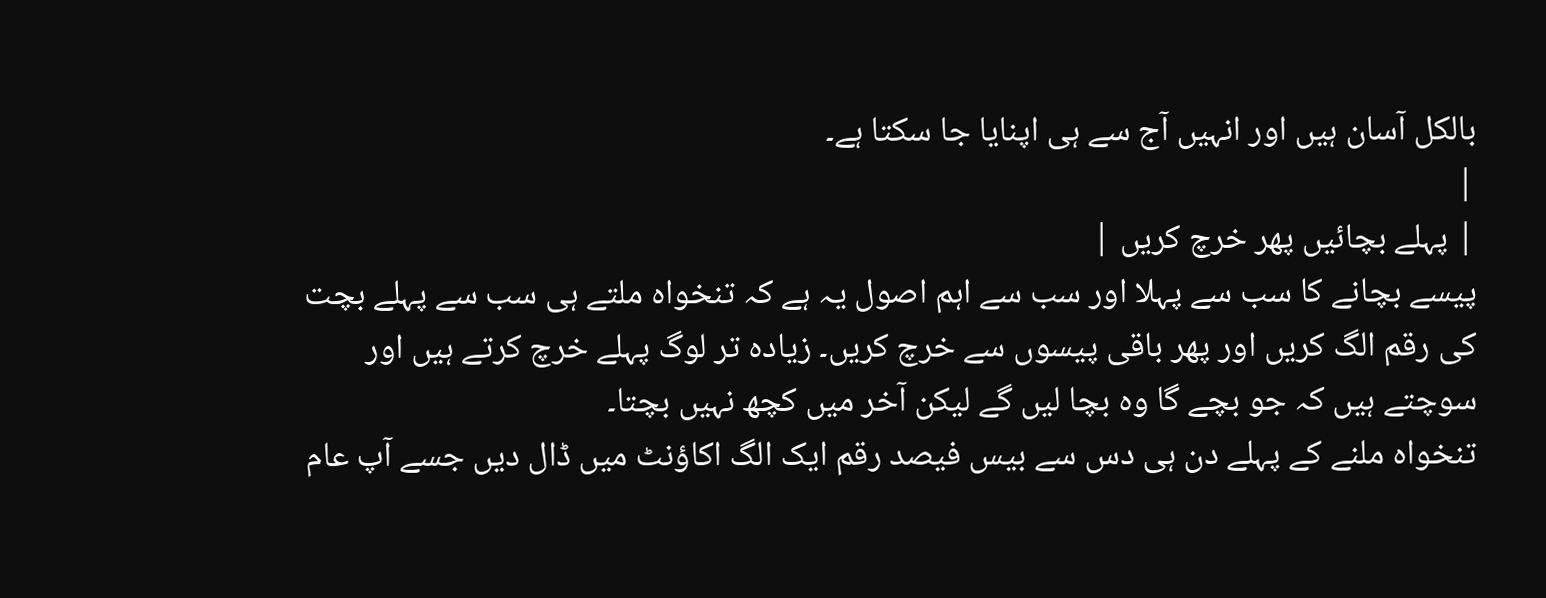بالکل آسان ہیں اور انہیں آج سے ہی اپنایا جا سکتا ہے۔
|
| پہلے بچائیں پھر خرچ کریں |
پیسے بچانے کا سب سے پہلا اور سب سے اہم اصول یہ ہے کہ تنخواہ ملتے ہی سب سے پہلے بچت کی رقم الگ کریں اور پھر باقی پیسوں سے خرچ کریں۔ زیادہ تر لوگ پہلے خرچ کرتے ہیں اور سوچتے ہیں کہ جو بچے گا وہ بچا لیں گے لیکن آخر میں کچھ نہیں بچتا۔
تنخواہ ملنے کے پہلے دن ہی دس سے بیس فیصد رقم ایک الگ اکاؤنٹ میں ڈال دیں جسے آپ عام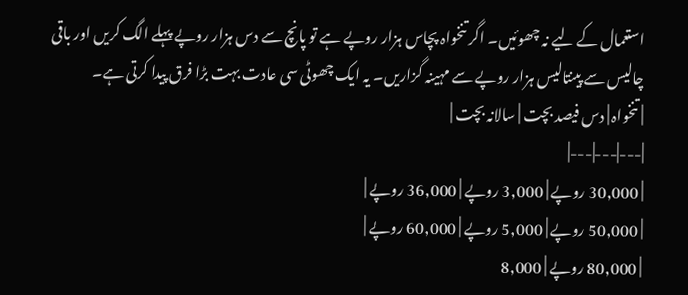استعمال کے لیے نہ چھوئیں۔ اگر تنخواہ پچاس ہزار روپے ہے تو پانچ سے دس ہزار روپے پہلے الگ کریں اور باقی چالیس سے پینتالیس ہزار روپے سے مہینہ گزاریں۔ یہ ایک چھوٹی سی عادت بہت بڑا فرق پیدا کرتی ہے۔
| تنخواہ | دس فیصد بچت | سالانہ بچت |
|---|---|---|
| 30,000 روپے | 3,000 روپے | 36,000 روپے |
| 50,000 روپے | 5,000 روپے | 60,000 روپے |
| 80,000 روپے | 8,000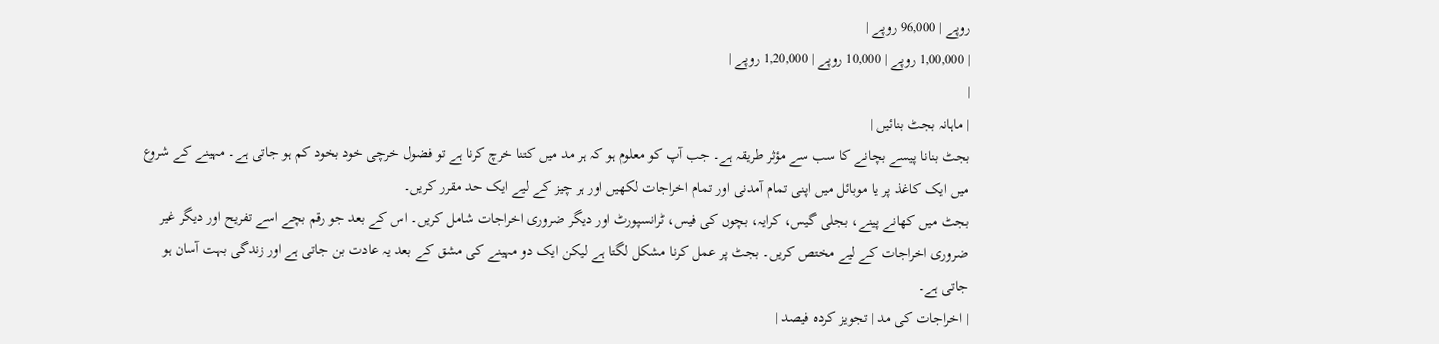روپے | 96,000 روپے |
| 1,00,000 روپے | 10,000 روپے | 1,20,000 روپے |
|
| ماہانہ بجٹ بنائیں |
بجٹ بنانا پیسے بچانے کا سب سے مؤثر طریقہ ہے۔ جب آپ کو معلوم ہو کہ ہر مد میں کتنا خرچ کرنا ہے تو فضول خرچی خود بخود کم ہو جاتی ہے۔ مہینے کے شروع میں ایک کاغذ پر یا موبائل میں اپنی تمام آمدنی اور تمام اخراجات لکھیں اور ہر چیز کے لیے ایک حد مقرر کریں۔
بجٹ میں کھانے پینے، بجلی گیس، کرایہ، بچوں کی فیس، ٹرانسپورٹ اور دیگر ضروری اخراجات شامل کریں۔ اس کے بعد جو رقم بچے اسے تفریح اور دیگر غیر ضروری اخراجات کے لیے مختص کریں۔ بجٹ پر عمل کرنا مشکل لگتا ہے لیکن ایک دو مہینے کی مشق کے بعد یہ عادت بن جاتی ہے اور زندگی بہت آسان ہو جاتی ہے۔
| اخراجات کی مد | تجویز کردہ فیصد |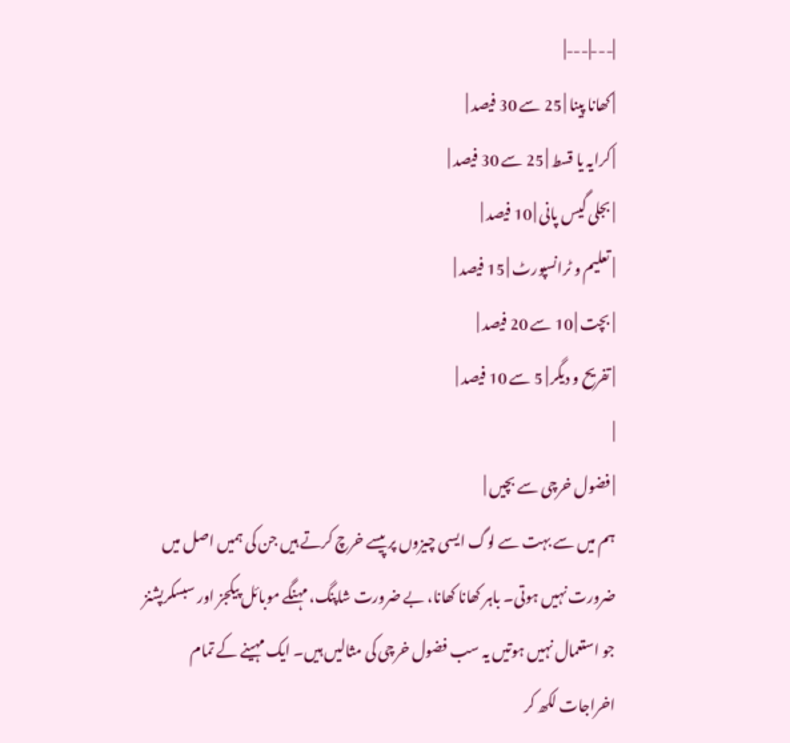|---|---|
| کھانا پینا | 25 سے 30 فیصد |
| کرایہ یا قسط | 25 سے 30 فیصد |
| بجلی گیس پانی | 10 فیصد |
| تعلیم و ٹرانسپورٹ | 15 فیصد |
| بچت | 10 سے 20 فیصد |
| تفریح و دیگر | 5 سے 10 فیصد |
|
| فضول خرچی سے بچیں |
ہم میں سے بہت سے لوگ ایسی چیزوں پر پیسے خرچ کرتے ہیں جن کی ہمیں اصل میں ضرورت نہیں ہوتی۔ باہر کھانا کھانا، بے ضرورت شاپنگ، مہنگے موبائل پیکجز اور سبسکرپشنز جو استعمال نہیں ہوتیں یہ سب فضول خرچی کی مثالیں ہیں۔ ایک مہینے کے تمام اخراجات لکھ کر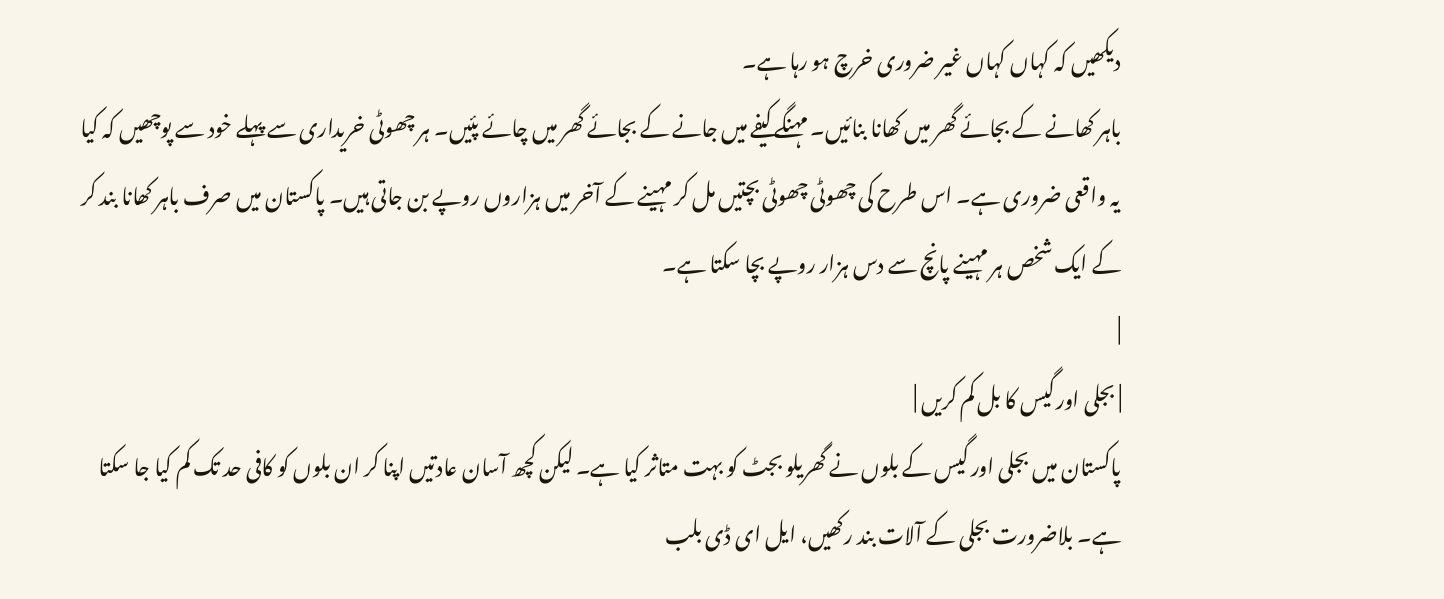دیکھیں کہ کہاں کہاں غیر ضروری خرچ ہو رہا ہے۔
باہر کھانے کے بجائے گھر میں کھانا بنائیں۔ مہنگے کیفے میں جانے کے بجائے گھر میں چائے پئیں۔ ہر چھوٹی خریداری سے پہلے خود سے پوچھیں کہ کیا یہ واقعی ضروری ہے۔ اس طرح کی چھوٹی چھوٹی بچتیں مل کر مہینے کے آخر میں ہزاروں روپے بن جاتی ہیں۔ پاکستان میں صرف باہر کھانا بند کر کے ایک شخص ہر مہینے پانچ سے دس ہزار روپے بچا سکتا ہے۔
|
| بجلی اور گیس کا بل کم کریں |
پاکستان میں بجلی اور گیس کے بلوں نے گھریلو بجٹ کو بہت متاثر کیا ہے۔ لیکن کچھ آسان عادتیں اپنا کر ان بلوں کو کافی حد تک کم کیا جا سکتا ہے۔ بلاضرورت بجلی کے آلات بند رکھیں، ایل ای ڈی بلب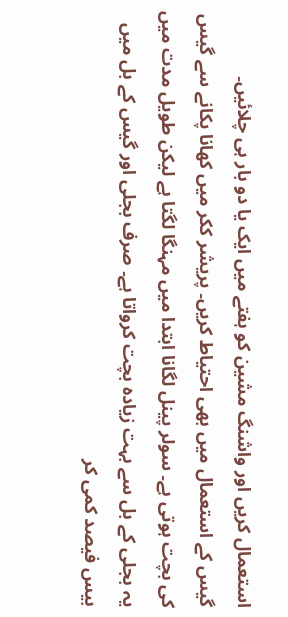استعمال کریں اور واشنگ مشین کو ہفتے میں ایک یا دو بار ہی چلائیں۔
گیس کے استعمال میں بھی احتیاط کریں۔ پریشر ککر میں کھانا پکانے سے گیس کی بچت ہوتی ہے۔ سولر پینل لگانا ابتدا میں مہنگا لگتا ہے لیکن طویل مدت میں یہ بجلی کے بل سے بہت زیادہ بچت کرواتا ہے۔ صرف بجلی اور گیس کے بل میں بیس فیصد کمی کر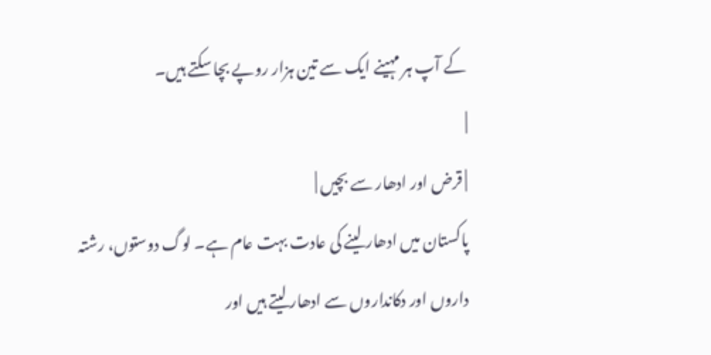کے آپ ہر مہینے ایک سے تین ہزار روپے بچا سکتے ہیں۔
|
| قرض اور ادھار سے بچیں |
پاکستان میں ادھار لینے کی عادت بہت عام ہے۔ لوگ دوستوں، رشتہ داروں اور دکانداروں سے ادھار لیتے ہیں اور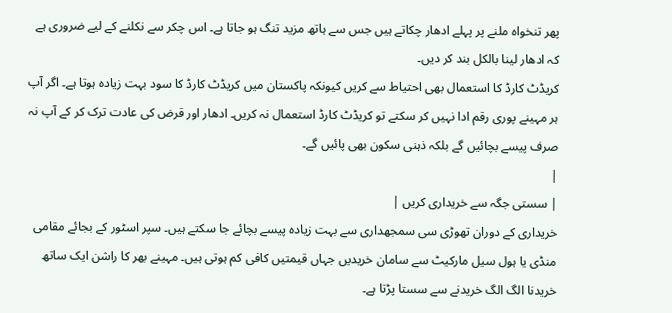پھر تنخواہ ملنے پر پہلے ادھار چکاتے ہیں جس سے ہاتھ مزید تنگ ہو جاتا ہے۔ اس چکر سے نکلنے کے لیے ضروری ہے کہ ادھار لینا بالکل بند کر دیں۔
کریڈٹ کارڈ کا استعمال بھی احتیاط سے کریں کیونکہ پاکستان میں کریڈٹ کارڈ کا سود بہت زیادہ ہوتا ہے۔ اگر آپ ہر مہینے پوری رقم ادا نہیں کر سکتے تو کریڈٹ کارڈ استعمال نہ کریں۔ ادھار اور قرض کی عادت ترک کر کے آپ نہ صرف پیسے بچائیں گے بلکہ ذہنی سکون بھی پائیں گے۔
|
| سستی جگہ سے خریداری کریں |
خریداری کے دوران تھوڑی سی سمجھداری سے بہت زیادہ پیسے بچائے جا سکتے ہیں۔ سپر اسٹور کے بجائے مقامی منڈی یا ہول سیل مارکیٹ سے سامان خریدیں جہاں قیمتیں کافی کم ہوتی ہیں۔ مہینے بھر کا راشن ایک ساتھ خریدنا الگ الگ خریدنے سے سستا پڑتا ہے۔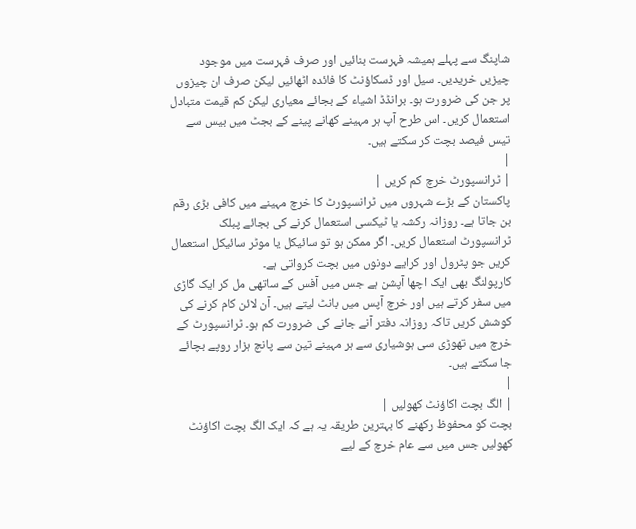شاپنگ سے پہلے ہمیشہ فہرست بنائیں اور صرف فہرست میں موجود چیزیں خریدیں۔ سیل اور ڈسکاؤنٹ کا فائدہ اٹھائیں لیکن صرف ان چیزوں پر جن کی ضرورت ہو۔ برانڈڈ اشیاء کے بجائے معیاری لیکن کم قیمت متبادل استعمال کریں۔ اس طرح آپ ہر مہینے کھانے پینے کے بجٹ میں بیس سے تیس فیصد بچت کر سکتے ہیں۔
|
| ٹرانسپورٹ خرچ کم کریں |
پاکستان کے بڑے شہروں میں ٹرانسپورٹ کا خرچ مہینے میں کافی بڑی رقم بن جاتا ہے۔ روزانہ رکشہ یا ٹیکسی استعمال کرنے کی بجائے پبلک ٹرانسپورٹ استعمال کریں۔ اگر ممکن ہو تو سائیکل یا موٹر سائیکل استعمال کریں جو پٹرول اور کرایے دونوں میں بچت کرواتی ہے۔
کارپولنگ بھی ایک اچھا آپشن ہے جس میں آفس کے ساتھی مل کر ایک گاڑی میں سفر کرتے ہیں اور خرچ آپس میں بانٹ لیتے ہیں۔ آن لائن کام کرنے کی کوشش کریں تاکہ روزانہ دفتر آنے جانے کی ضرورت کم ہو۔ ٹرانسپورٹ کے خرچ میں تھوڑی سی ہوشیاری سے ہر مہینے تین سے پانچ ہزار روپے بچائے جا سکتے ہیں۔
|
| الگ بچت اکاؤنٹ کھولیں |
بچت کو محفوظ رکھنے کا بہترین طریقہ یہ ہے کہ ایک الگ بچت اکاؤنٹ کھولیں جس میں سے عام خرچ کے لیے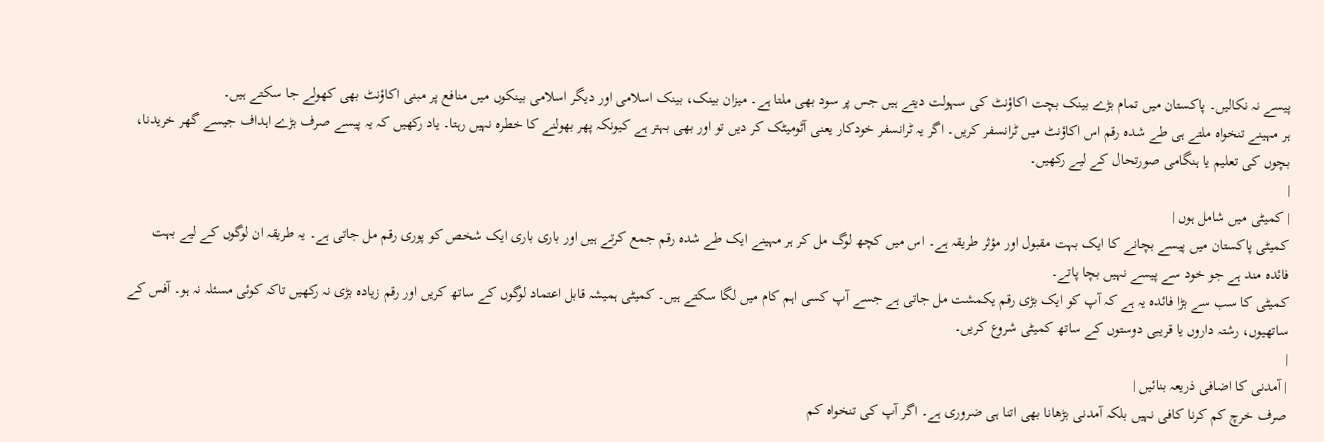پیسے نہ نکالیں۔ پاکستان میں تمام بڑے بینک بچت اکاؤنٹ کی سہولت دیتے ہیں جس پر سود بھی ملتا ہے۔ میزان بینک، بینک اسلامی اور دیگر اسلامی بینکوں میں منافع پر مبنی اکاؤنٹ بھی کھولے جا سکتے ہیں۔
ہر مہینے تنخواہ ملتے ہی طے شدہ رقم اس اکاؤنٹ میں ٹرانسفر کریں۔ اگر یہ ٹرانسفر خودکار یعنی آٹومیٹک کر دیں تو اور بھی بہتر ہے کیونکہ پھر بھولنے کا خطرہ نہیں رہتا۔ یاد رکھیں کہ یہ پیسے صرف بڑے اہداف جیسے گھر خریدنا، بچوں کی تعلیم یا ہنگامی صورتحال کے لیے رکھیں۔
|
| کمیٹی میں شامل ہوں |
کمیٹی پاکستان میں پیسے بچانے کا ایک بہت مقبول اور مؤثر طریقہ ہے۔ اس میں کچھ لوگ مل کر ہر مہینے ایک طے شدہ رقم جمع کرتے ہیں اور باری باری ایک شخص کو پوری رقم مل جاتی ہے۔ یہ طریقہ ان لوگوں کے لیے بہت فائدہ مند ہے جو خود سے پیسے نہیں بچا پاتے۔
کمیٹی کا سب سے بڑا فائدہ یہ ہے کہ آپ کو ایک بڑی رقم یکمشت مل جاتی ہے جسے آپ کسی اہم کام میں لگا سکتے ہیں۔ کمیٹی ہمیشہ قابل اعتماد لوگوں کے ساتھ کریں اور رقم زیادہ بڑی نہ رکھیں تاکہ کوئی مسئلہ نہ ہو۔ آفس کے ساتھیوں، رشتہ داروں یا قریبی دوستوں کے ساتھ کمیٹی شروع کریں۔
|
| آمدنی کا اضافی ذریعہ بنائیں |
صرف خرچ کم کرنا کافی نہیں بلکہ آمدنی بڑھانا بھی اتنا ہی ضروری ہے۔ اگر آپ کی تنخواہ کم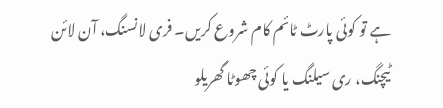ہے تو کوئی پارٹ ٹائم کام شروع کریں۔ فری لانسنگ، آن لائن ٹیچنگ، ری سیلنگ یا کوئی چھوٹا گھریلو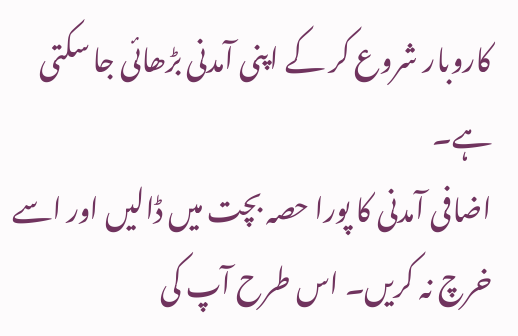کاروبار شروع کر کے اپنی آمدنی بڑھائی جا سکتی ہے۔
اضافی آمدنی کا پورا حصہ بچت میں ڈالیں اور اسے خرچ نہ کریں۔ اس طرح آپ کی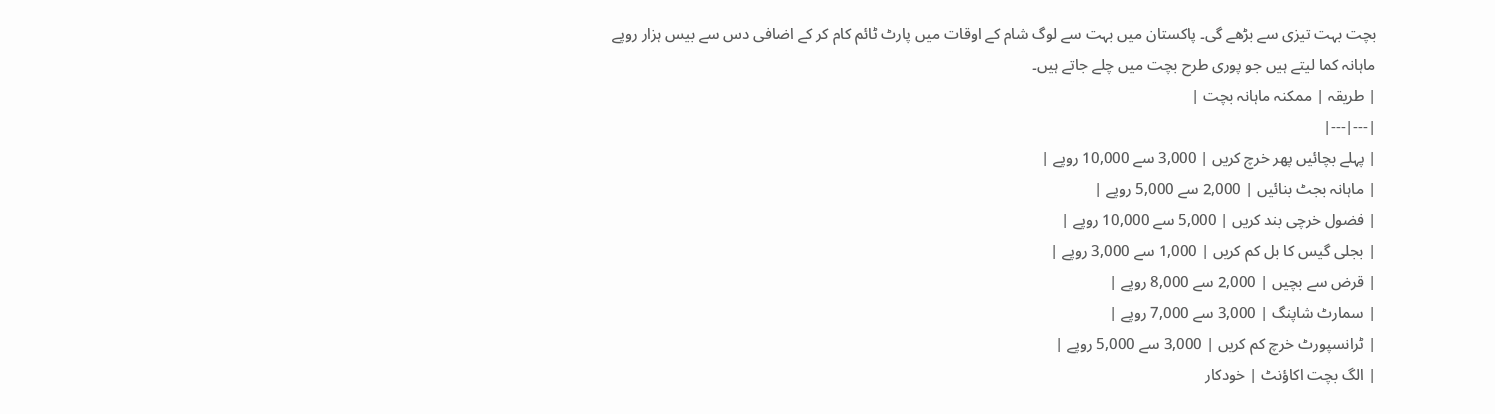بچت بہت تیزی سے بڑھے گی۔ پاکستان میں بہت سے لوگ شام کے اوقات میں پارٹ ٹائم کام کر کے اضافی دس سے بیس ہزار روپے ماہانہ کما لیتے ہیں جو پوری طرح بچت میں چلے جاتے ہیں۔
| طریقہ | ممکنہ ماہانہ بچت |
|---|---|
| پہلے بچائیں پھر خرچ کریں | 3,000 سے 10,000 روپے |
| ماہانہ بجٹ بنائیں | 2,000 سے 5,000 روپے |
| فضول خرچی بند کریں | 5,000 سے 10,000 روپے |
| بجلی گیس کا بل کم کریں | 1,000 سے 3,000 روپے |
| قرض سے بچیں | 2,000 سے 8,000 روپے |
| سمارٹ شاپنگ | 3,000 سے 7,000 روپے |
| ٹرانسپورٹ خرچ کم کریں | 3,000 سے 5,000 روپے |
| الگ بچت اکاؤنٹ | خودکار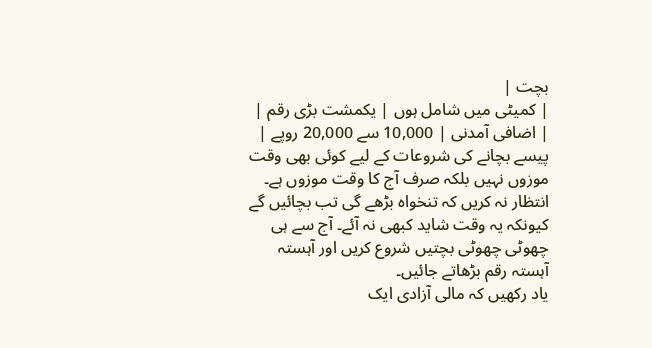بچت |
| کمیٹی میں شامل ہوں | یکمشت بڑی رقم |
| اضافی آمدنی | 10,000 سے 20,000 روپے |
پیسے بچانے کی شروعات کے لیے کوئی بھی وقت موزوں نہیں بلکہ صرف آج کا وقت موزوں ہے۔ انتظار نہ کریں کہ تنخواہ بڑھے گی تب بچائیں گے کیونکہ یہ وقت شاید کبھی نہ آئے۔ آج سے ہی چھوٹی چھوٹی بچتیں شروع کریں اور آہستہ آہستہ رقم بڑھاتے جائیں۔
یاد رکھیں کہ مالی آزادی ایک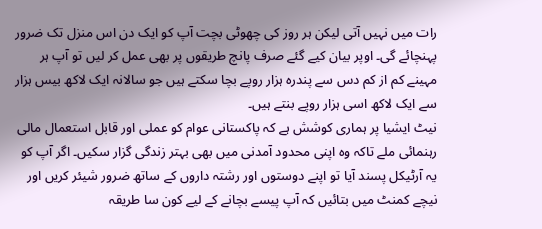رات میں نہیں آتی لیکن ہر روز کی چھوٹی بچت آپ کو ایک دن اس منزل تک ضرور پہنچائے گی۔ اوپر بیان کیے گئے صرف پانچ طریقوں پر بھی عمل کر لیں تو آپ ہر مہینے کم از کم دس سے پندرہ ہزار روپے بچا سکتے ہیں جو سالانہ ایک لاکھ بیس ہزار سے ایک لاکھ اسی ہزار روپے بنتے ہیں۔
نیٹ ایشیا پر ہماری کوشش ہے کہ پاکستانی عوام کو عملی اور قابل استعمال مالی رہنمائی ملے تاکہ وہ اپنی محدود آمدنی میں بھی بہتر زندگی گزار سکیں۔ اگر آپ کو یہ آرٹیکل پسند آیا تو اپنے دوستوں اور رشتہ داروں کے ساتھ ضرور شیئر کریں اور نیچے کمنٹ میں بتائیں کہ آپ پیسے بچانے کے لیے کون سا طریقہ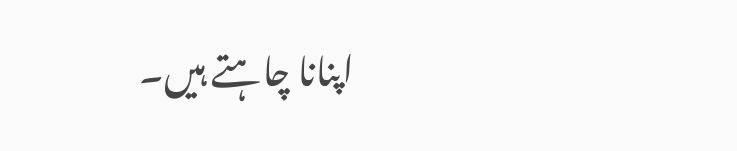اپنانا چاہتے ہیں۔